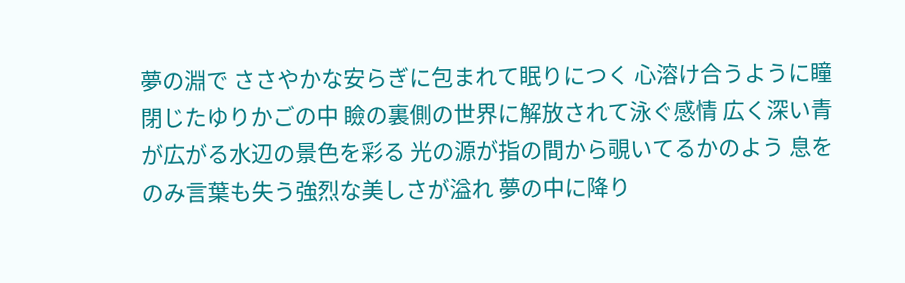夢の淵で ささやかな安らぎに包まれて眠りにつく 心溶け合うように瞳閉じたゆりかごの中 瞼の裏側の世界に解放されて泳ぐ感情 広く深い青が広がる水辺の景色を彩る 光の源が指の間から覗いてるかのよう 息をのみ言葉も失う強烈な美しさが溢れ 夢の中に降り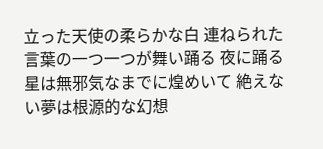立った天使の柔らかな白 連ねられた言葉の一つ一つが舞い踊る 夜に踊る星は無邪気なまでに煌めいて 絶えない夢は根源的な幻想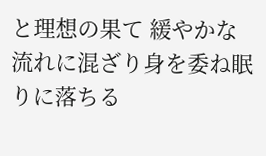と理想の果て 緩やかな流れに混ざり身を委ね眠りに落ちる